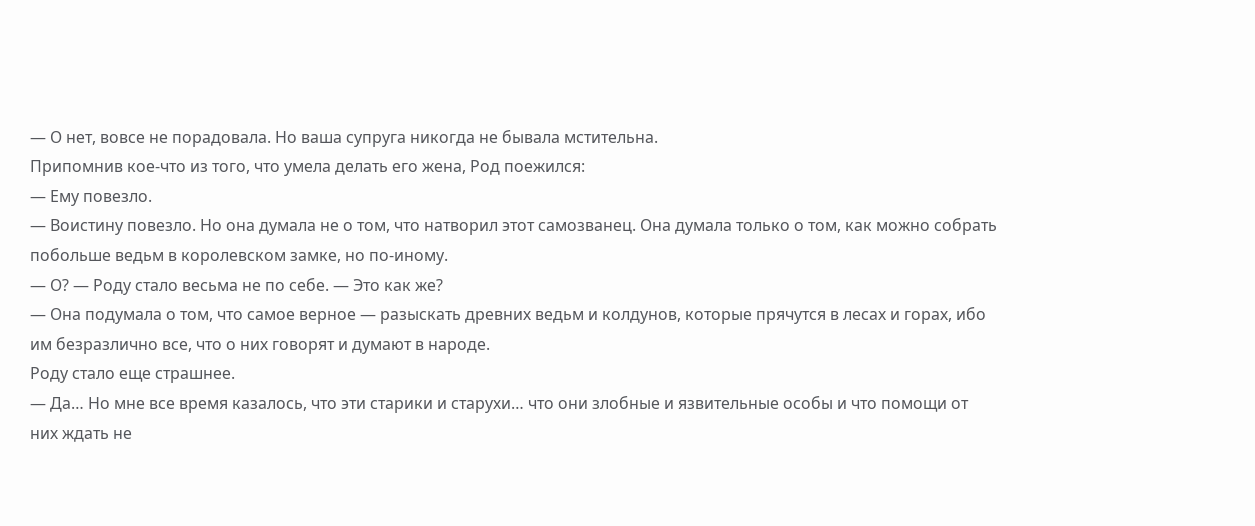— О нет, вовсе не порадовала. Но ваша супруга никогда не бывала мстительна.
Припомнив кое-что из того, что умела делать его жена, Род поежился:
— Ему повезло.
— Воистину повезло. Но она думала не о том, что натворил этот самозванец. Она думала только о том, как можно собрать побольше ведьм в королевском замке, но по-иному.
— О? — Роду стало весьма не по себе. — Это как же?
— Она подумала о том, что самое верное — разыскать древних ведьм и колдунов, которые прячутся в лесах и горах, ибо им безразлично все, что о них говорят и думают в народе.
Роду стало еще страшнее.
— Да… Но мне все время казалось, что эти старики и старухи… что они злобные и язвительные особы и что помощи от них ждать не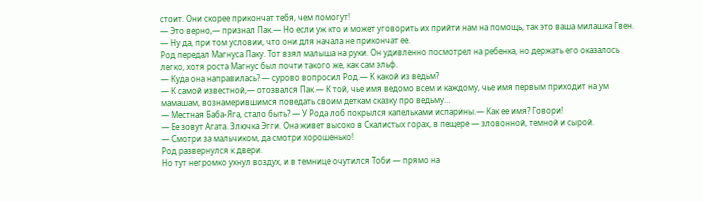стоит. Они скорее прикончат тебя, чем помогут!
— Это верно,— признал Пак.— Но если уж кто и может уговорить их прийти нам на помощь, так это ваша милашка Гвен.
— Ну да, при том условии, что они для начала не прикончат ее.
Род передал Магнуса Паку. Тот взял малыша на руки. Он удивленно посмотрел на ребенка, но держать его оказалось легко, хотя роста Магнус был почти такого же, как сам эльф.
— Куда она направилась? — сурово вопросил Род.— К какой из ведьм?
— К самой известной,— отозвался Пак.— К той, чье имя ведомо всем и каждому, чье имя первым приходит на ум мамашам, вознамерившимся поведать своим деткам сказку про ведьму…
— Местная Баба-Яга, стало быть? — У Рода лоб покрылся капельками испарины.— Как ее имя? Говори!
— Ее зовут Агата. Злючка Эгги. Она живет высоко в Скалистых горах, в пещере — зловонной, темной и сырой.
— Смотри за мальчиком, да смотри хорошенько!
Род развернулся к двери.
Но тут негромко ухнул воздух, и в темнице очутился Тоби — прямо на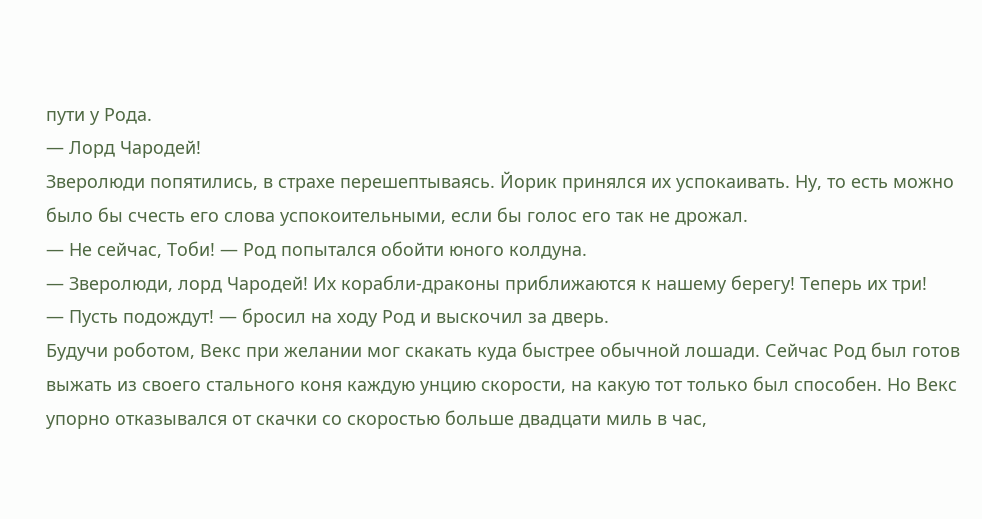пути у Рода.
— Лорд Чародей!
Зверолюди попятились, в страхе перешептываясь. Йорик принялся их успокаивать. Ну, то есть можно было бы счесть его слова успокоительными, если бы голос его так не дрожал.
— Не сейчас, Тоби! — Род попытался обойти юного колдуна.
— Зверолюди, лорд Чародей! Их корабли-драконы приближаются к нашему берегу! Теперь их три!
— Пусть подождут! — бросил на ходу Род и выскочил за дверь.
Будучи роботом, Векс при желании мог скакать куда быстрее обычной лошади. Сейчас Род был готов выжать из своего стального коня каждую унцию скорости, на какую тот только был способен. Но Векс упорно отказывался от скачки со скоростью больше двадцати миль в час,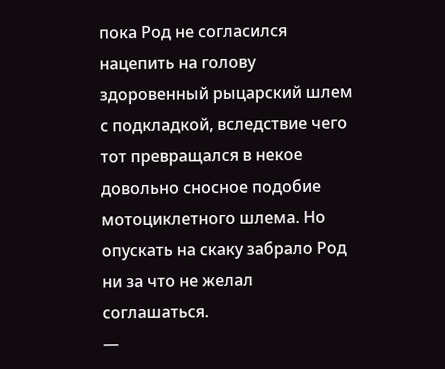пока Род не согласился нацепить на голову здоровенный рыцарский шлем с подкладкой, вследствие чего тот превращался в некое довольно сносное подобие мотоциклетного шлема. Но опускать на скаку забрало Род ни за что не желал соглашаться.
—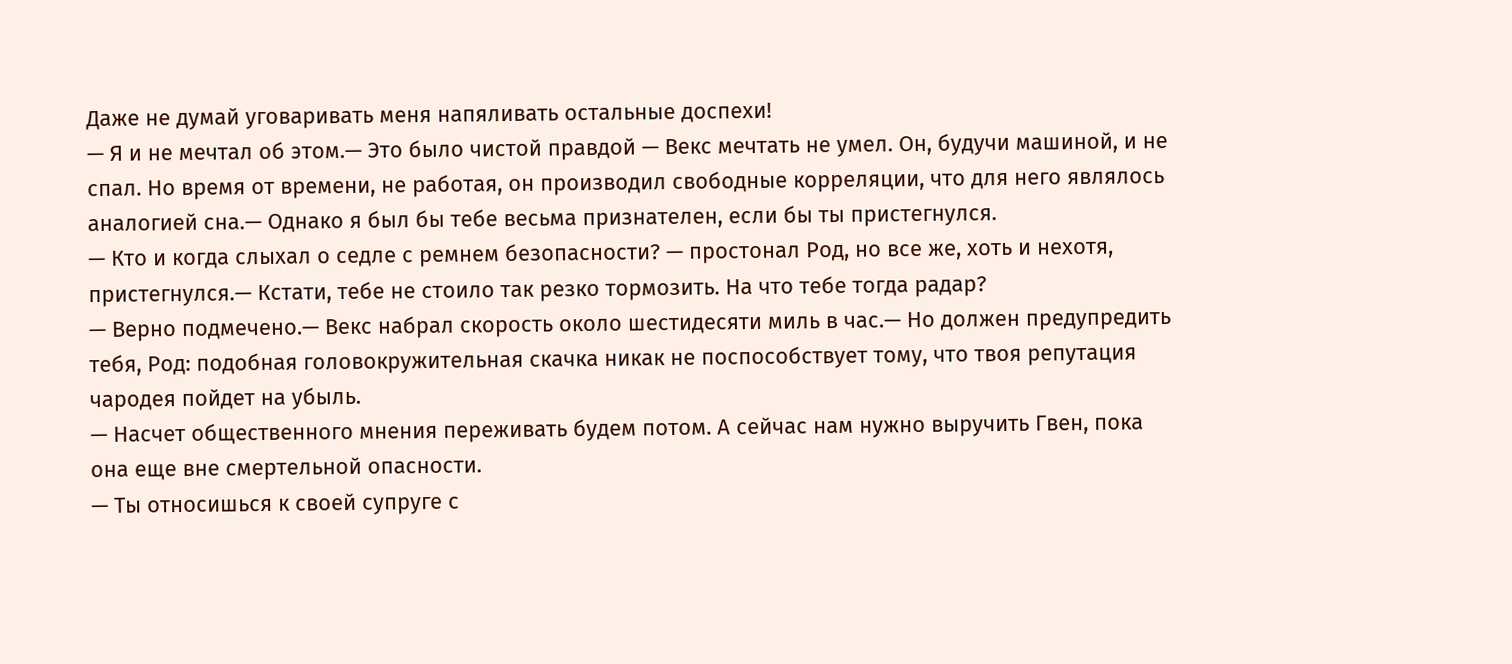Даже не думай уговаривать меня напяливать остальные доспехи!
— Я и не мечтал об этом.— Это было чистой правдой — Векс мечтать не умел. Он, будучи машиной, и не спал. Но время от времени, не работая, он производил свободные корреляции, что для него являлось аналогией сна.— Однако я был бы тебе весьма признателен, если бы ты пристегнулся.
— Кто и когда слыхал о седле с ремнем безопасности? — простонал Род, но все же, хоть и нехотя, пристегнулся.— Кстати, тебе не стоило так резко тормозить. На что тебе тогда радар?
— Верно подмечено.— Векс набрал скорость около шестидесяти миль в час.— Но должен предупредить тебя, Род: подобная головокружительная скачка никак не поспособствует тому, что твоя репутация чародея пойдет на убыль.
— Насчет общественного мнения переживать будем потом. А сейчас нам нужно выручить Гвен, пока она еще вне смертельной опасности.
— Ты относишься к своей супруге с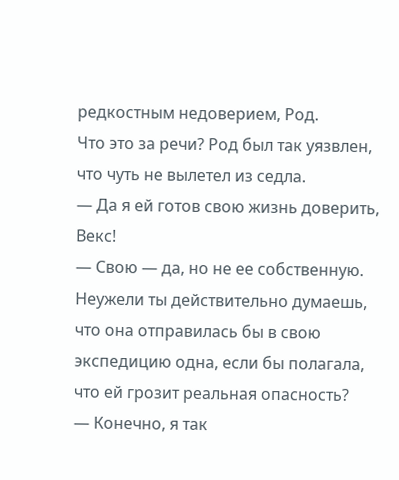редкостным недоверием, Род.
Что это за речи? Род был так уязвлен, что чуть не вылетел из седла.
— Да я ей готов свою жизнь доверить, Векс!
— Свою — да, но не ее собственную. Неужели ты действительно думаешь, что она отправилась бы в свою экспедицию одна, если бы полагала, что ей грозит реальная опасность?
— Конечно, я так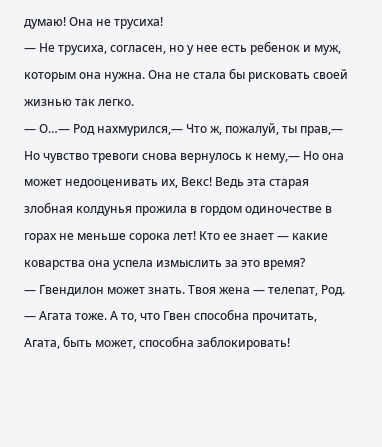думаю! Она не трусиха!
— Не трусиха, согласен, но у нее есть ребенок и муж, которым она нужна. Она не стала бы рисковать своей жизнью так легко.
— О…— Род нахмурился,— Что ж, пожалуй, ты прав,— Но чувство тревоги снова вернулось к нему,— Но она может недооценивать их, Векс! Ведь эта старая злобная колдунья прожила в гордом одиночестве в горах не меньше сорока лет! Кто ее знает — какие коварства она успела измыслить за это время?
— Гвендилон может знать. Твоя жена — телепат, Род.
— Агата тоже. А то, что Гвен способна прочитать, Агата, быть может, способна заблокировать!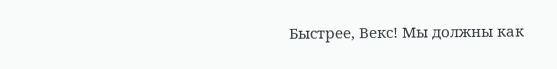Быстрее, Векс! Мы должны как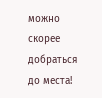можно скорее добраться до места!